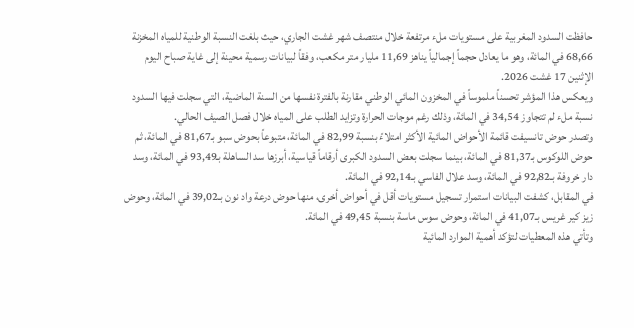حافظت السدود المغربية على مستويات ملء مرتفعة خلال منتصف شهر غشت الجاري، حيث بلغت النسبة الوطنية للمياه المخزنة 68,66 في المائة، وهو ما يعادل حجماً إجمالياً يناهز 11,69 مليار متر مكعب، وفقاً لبيانات رسمية محينة إلى غاية صباح اليوم الإثنين 17 غشت 2026.
ويعكس هذا المؤشر تحسناً ملموساً في المخزون المائي الوطني مقارنة بالفترة نفسها من السنة الماضية، التي سجلت فيها السدود نسبة ملء لم تتجاوز 34,54 في المائة، وذلك رغم موجات الحرارة وتزايد الطلب على المياه خلال فصل الصيف الحالي.
وتصدر حوض تانسيفت قائمة الأحواض المائية الأكثر امتلاءً بنسبة 82,99 في المائة، متبوعاً بحوض سبو بـ81,67 في المائة، ثم حوض اللوكوس بـ81,37 في المائة، بينما سجلت بعض السدود الكبرى أرقاماً قياسية، أبرزها سد الساهلة بـ93,49 في المائة، وسد دار خروفة بـ92,82 في المائة، وسد علال الفاسي بـ92,14 في المائة.
في المقابل، كشفت البيانات استمرار تسجيل مستويات أقل في أحواض أخرى، منها حوض درعة واد نون بـ39,02 في المائة، وحوض زيز كير غريس بـ41,07 في المائة، وحوض سوس ماسة بنسبة 49,45 في المائة.
وتأتي هذه المعطيات لتؤكد أهمية الموارد المائية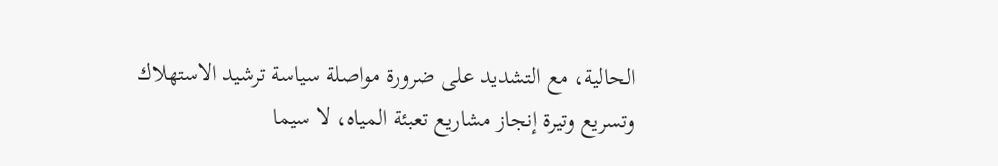الحالية، مع التشديد على ضرورة مواصلة سياسة ترشيد الاستهلاك وتسريع وتيرة إنجاز مشاريع تعبئة المياه، لا سيما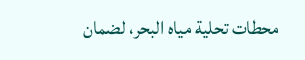محطات تحلية مياه البحر، لضمان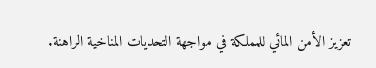تعزيز الأمن المائي للمملكة في مواجهة التحديات المناخية الراهنة.